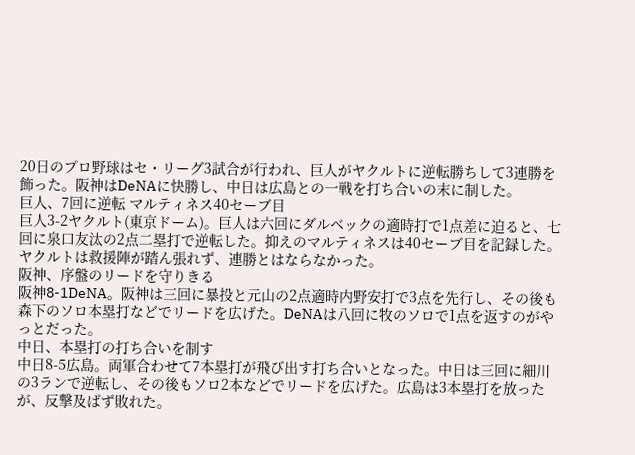20日のプロ野球はセ・リーグ3試合が行われ、巨人がヤクルトに逆転勝ちして3連勝を飾った。阪神はDeNAに快勝し、中日は広島との一戦を打ち合いの末に制した。
巨人、7回に逆転 マルティネス40セーブ目
巨人3-2ヤクルト(東京ドーム)。巨人は六回にダルベックの適時打で1点差に迫ると、七回に泉口友汰の2点二塁打で逆転した。抑えのマルティネスは40セーブ目を記録した。ヤクルトは救援陣が踏ん張れず、連勝とはならなかった。
阪神、序盤のリードを守りきる
阪神8-1DeNA。阪神は三回に暴投と元山の2点適時内野安打で3点を先行し、その後も森下のソロ本塁打などでリードを広げた。DeNAは八回に牧のソロで1点を返すのがやっとだった。
中日、本塁打の打ち合いを制す
中日8-5広島。両軍合わせて7本塁打が飛び出す打ち合いとなった。中日は三回に細川の3ランで逆転し、その後もソロ2本などでリードを広げた。広島は3本塁打を放ったが、反撃及ばず敗れた。